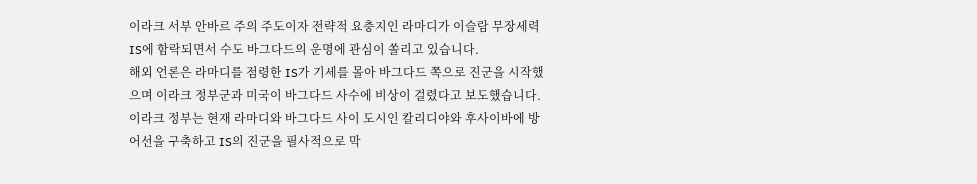이라크 서부 안바르 주의 주도이자 전략적 요충지인 라마디가 이슬람 무장세력 IS에 함락되면서 수도 바그다드의 운명에 관심이 쏠리고 있습니다.
해외 언론은 라마디를 점령한 IS가 기세를 몰아 바그다드 쪽으로 진군을 시작했으며 이라크 정부군과 미국이 바그다드 사수에 비상이 걸렸다고 보도했습니다.
이라크 정부는 현재 라마디와 바그다드 사이 도시인 칼리디야와 후사이바에 방어선을 구축하고 IS의 진군을 필사적으로 막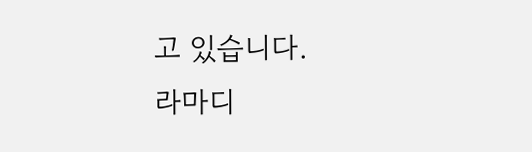고 있습니다.
라마디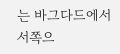는 바그다드에서 서쪽으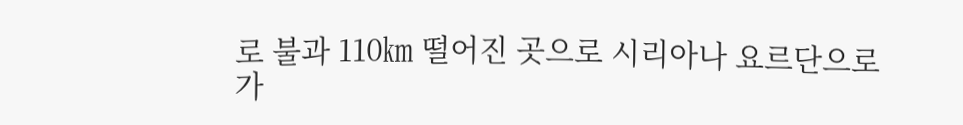로 불과 110㎞ 떨어진 곳으로 시리아나 요르단으로 가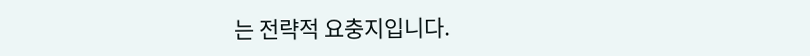는 전략적 요충지입니다.